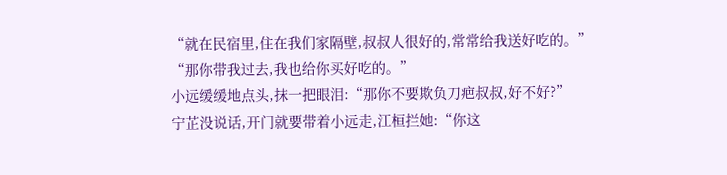“就在民宿里,住在我们家隔壁,叔叔人很好的,常常给我送好吃的。”
“那你带我过去,我也给你买好吃的。”
小远缓缓地点头,抹一把眼泪:“那你不要欺负刀疤叔叔,好不好?”
宁芷没说话,开门就要带着小远走,江桓拦她:“你这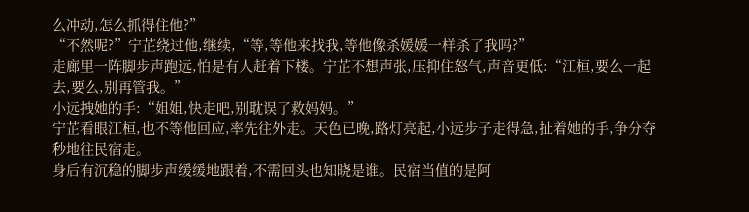么冲动,怎么抓得住他?”
“不然呢?”宁芷绕过他,继续,“等,等他来找我,等他像杀媛媛一样杀了我吗?”
走廊里一阵脚步声跑远,怕是有人赶着下楼。宁芷不想声张,压抑住怒气,声音更低:“江桓,要么一起去,要么,别再管我。”
小远拽她的手:“姐姐,快走吧,别耽误了救妈妈。”
宁芷看眼江桓,也不等他回应,率先往外走。天色已晚,路灯亮起,小远步子走得急,扯着她的手,争分夺秒地往民宿走。
身后有沉稳的脚步声缓缓地跟着,不需回头也知晓是谁。民宿当值的是阿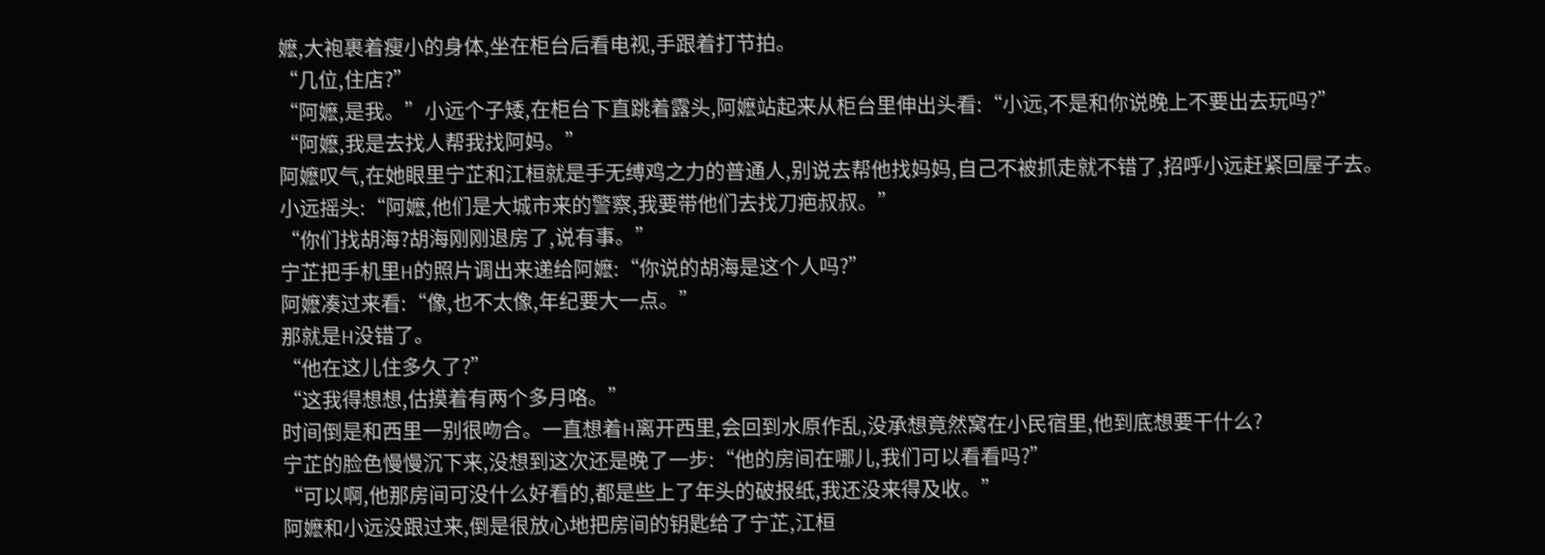嬷,大袍裹着瘦小的身体,坐在柜台后看电视,手跟着打节拍。
“几位,住店?”
“阿嬷,是我。”小远个子矮,在柜台下直跳着露头,阿嬷站起来从柜台里伸出头看:“小远,不是和你说晚上不要出去玩吗?”
“阿嬷,我是去找人帮我找阿妈。”
阿嬷叹气,在她眼里宁芷和江桓就是手无缚鸡之力的普通人,别说去帮他找妈妈,自己不被抓走就不错了,招呼小远赶紧回屋子去。
小远摇头:“阿嬷,他们是大城市来的警察,我要带他们去找刀疤叔叔。”
“你们找胡海?胡海刚刚退房了,说有事。”
宁芷把手机里H的照片调出来递给阿嬷:“你说的胡海是这个人吗?”
阿嬷凑过来看:“像,也不太像,年纪要大一点。”
那就是H没错了。
“他在这儿住多久了?”
“这我得想想,估摸着有两个多月咯。”
时间倒是和西里一别很吻合。一直想着H离开西里,会回到水原作乱,没承想竟然窝在小民宿里,他到底想要干什么?
宁芷的脸色慢慢沉下来,没想到这次还是晚了一步:“他的房间在哪儿,我们可以看看吗?”
“可以啊,他那房间可没什么好看的,都是些上了年头的破报纸,我还没来得及收。”
阿嬷和小远没跟过来,倒是很放心地把房间的钥匙给了宁芷,江桓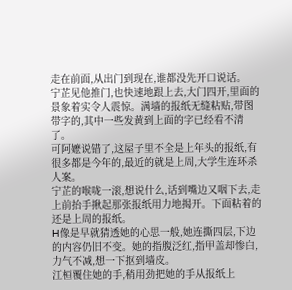走在前面,从出门到现在,谁都没先开口说话。
宁芷见他推门,也快速地跟上去,大门四开,里面的景象着实令人震惊。满墙的报纸无缝粘贴,带图带字的,其中一些发黄到上面的字已经看不清了。
可阿嬷说错了,这屋子里不全是上年头的报纸,有很多都是今年的,最近的就是上周,大学生连环杀人案。
宁芷的喉咙一滚,想说什么,话到嘴边又咽下去,走上前抬手揪起那张报纸用力地揭开。下面粘着的还是上周的报纸。
H像是早就猜透她的心思一般,她连撕四层,下边的内容仍旧不变。她的指腹泛红,指甲盖却惨白,力气不减,想一下抠到墙皮。
江桓覆住她的手,稍用劲把她的手从报纸上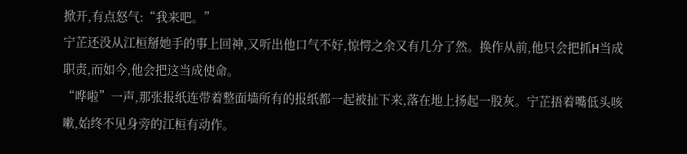掀开,有点怒气:“我来吧。”
宁芷还没从江桓掰她手的事上回神,又听出他口气不好,惊愕之余又有几分了然。换作从前,他只会把抓H当成职责,而如今,他会把这当成使命。
“哗啦”一声,那张报纸连带着整面墙所有的报纸都一起被扯下来,落在地上扬起一股灰。宁芷捂着嘴低头咳嗽,始终不见身旁的江桓有动作。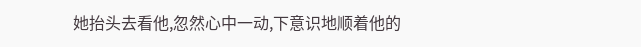她抬头去看他,忽然心中一动,下意识地顺着他的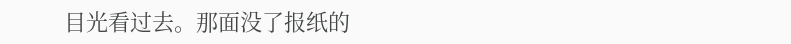目光看过去。那面没了报纸的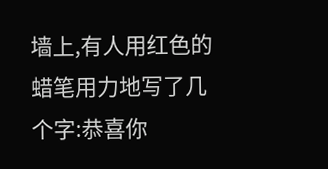墙上,有人用红色的蜡笔用力地写了几个字:恭喜你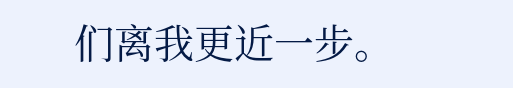们离我更近一步。